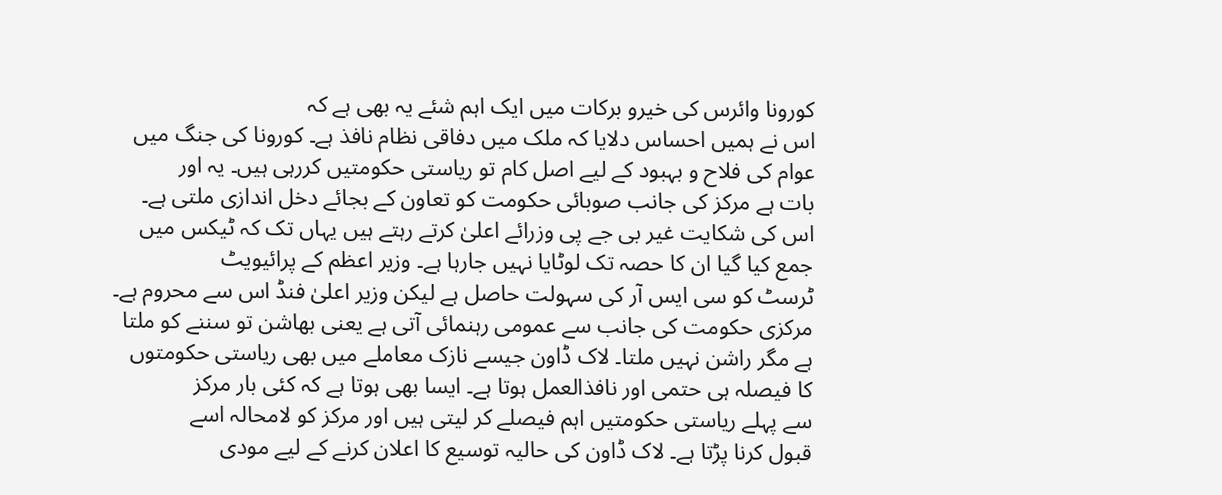کورونا وائرس کی خیرو برکات میں ایک اہم شئے یہ بھی ہے کہ
اس نے ہمیں احساس دلایا کہ ملک میں دفاقی نظام نافذ ہے۔ کورونا کی جنگ میں
عوام کی فلاح و بہبود کے لیے اصل کام تو ریاستی حکومتیں کررہی ہیں۔ یہ اور
بات ہے مرکز کی جانب صوبائی حکومت کو تعاون کے بجائے دخل اندازی ملتی ہے۔
اس کی شکایت غیر بی جے پی وزرائے اعلیٰ کرتے رہتے ہیں یہاں تک کہ ٹیکس میں
جمع کیا گیا ان کا حصہ تک لوٹایا نہیں جارہا ہے۔ وزیر اعظم کے پرائیویٹ
ٹرسٹ کو سی ایس آر کی سہولت حاصل ہے لیکن وزیر اعلیٰ فنڈ اس سے محروم ہے۔
مرکزی حکومت کی جانب سے عمومی رہنمائی آتی ہے یعنی بھاشن تو سننے کو ملتا
ہے مگر راشن نہیں ملتا۔ لاک ڈاون جیسے نازک معاملے میں بھی ریاستی حکومتوں
کا فیصلہ ہی حتمی اور نافذالعمل ہوتا ہے۔ ایسا بھی ہوتا ہے کہ کئی بار مرکز
سے پہلے ریاستی حکومتیں اہم فیصلے کر لیتی ہیں اور مرکز کو لامحالہ اسے
قبول کرنا پڑتا ہے۔ لاک ڈاون کی حالیہ توسیع کا اعلان کرنے کے لیے مودی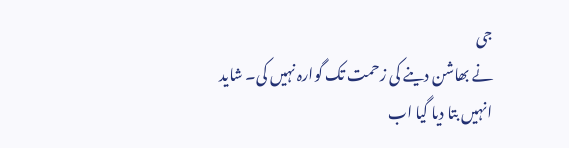جی
نے بھاشن دینے کی زحمت تک گوارہ نہیں کی۔ شاید انہیں بتا دیا گیا اب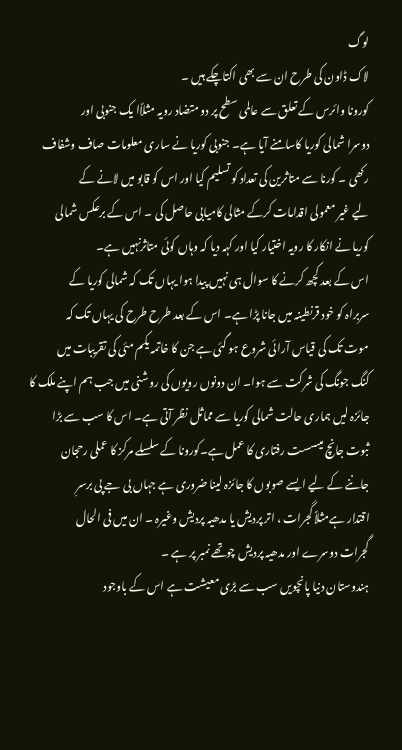لوگ
لاک ڈاون کی طرح ان سے بھی اکتاچکے ہیں ۔
کورونا وائرس کے تعلق سے عالمی سطح پر دو متضاد رویہ مثلاًا یک جنوبی اور
دوسرا شمالی کوریا کاسامنے آیا ہے۔ جنوبی کوریا نے ساری معلومات صاف وشفاف
رکھی ۔ کورنا سے متاثرین کی تعداد کو تسلیم کیا اور اس کو قابو میں لانے کے
لیے غیر معمولی اقدامات کرکے مثالی کامیابی حاصل کی ۔ اس کے برعکس شمالی
کوریا نے انکار کا رویہ اختیار کیا اور کہہ دیا کہ وہاں کوئی متاثرنہیں ہے۔
اس کے بعد کچھ کرنے کا سوال ہی نہیں پیدا ہوا یہاں تک کہ شمالی کوریا کے
سربراہ کو خود قرنطینہ میں جانا پڑا ہے۔ اس کے بعد طرح طرح کی یہاں تک کہ
موت تک کی قیاس آرائی شروع ہو گئی ہے جن کا خاتمہ یکم مئی کی تقریبات میں
کنگ جونگ کی شرکت سے ہوا۔ ان دونوں رویوں کی روشنی میں جب ہم اپنے ملک کا
جائزہ لیں ہماری حالت شمالی کوریا سے مماثل نظر آتی ہے۔ اس کا سب سے بڑا
ثبوت جانچ میںسست رفتاری کا عمل ہے۔کورونا کے سلسلے مرکز کا عملی رحجان
جاننے کے لیے ایسے صوبوں کا جائزہ لینا ضروری ہے جہاں بی جے پی برسرِ
اقتدار ہےمثلاً گجرات ، اتر پردیش یا مدھیہ پردیش وغیرہ ۔ ان میں فی الحال
گجرات دوسرے اور مدھیہ پردیش چوتھے نمبر پر ہے ۔
ہندوستان دنیا پانچویں سب سے بڑی معیشت ہے اس کے باوجود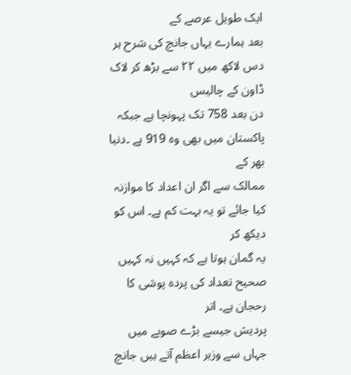ایک طویل عرصے کے
بعد ہمارے یہاں جانچ کی شرح ہر دس لاکھ میں ۲۲ سے بڑھ کر لاک ڈاون کے چالیس
دن بعد 758 تک پہونچا ہے جبکہ پاکستان میں بھی وہ 919 ہے ۔دنیا بھر کے
ممالک سے اگر ان اعداد کا موازنہ کیا جائے تو یہ بہت کم ہے۔ اس کو دیکھ کر
یہ گمان ہوتا ہے کہ کہیں نہ کہیں صحیح تعداد کی پردہ پوشی کا رحجان ہے۔ اتر
پردیش جیسے بڑے صوبے میں جہاں سے وزیر اعظم آتے ہیں جانچ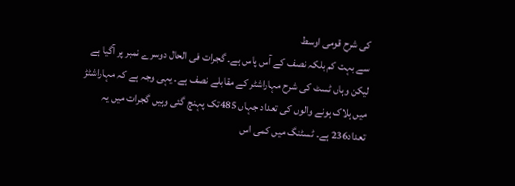کی شرح قومی اوسط
سے بہت کم بلکہ نصف کے آس پاس ہے۔ گجرات فی الحال دوسرے نمبر پر آگیا ہے
لیکن وہاں ٹسٹ کی شرح مہاراشٹر کے مقابلے نصف ہے۔ یہی وجہ ہے کہ مہاراشٹڑ
میں ہلاک ہونے والوں کی تعداد جہاں 485تک پہنچ گئی وہیں گجرات میں یہ
تعداد236 ہے۔ ٹسٹنگ میں کمی اس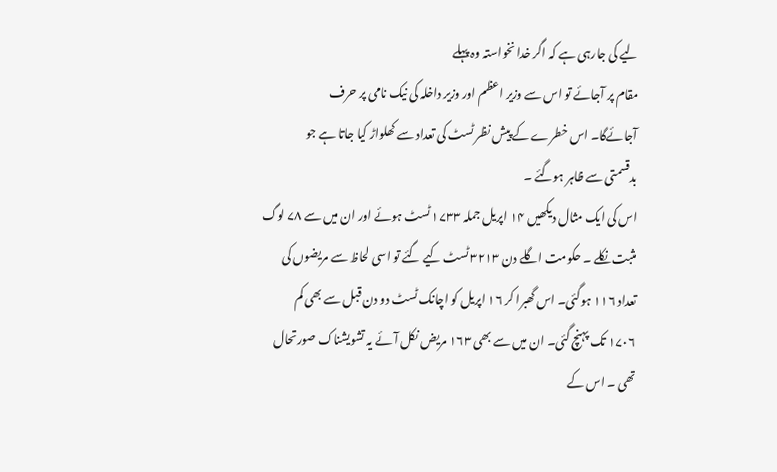لیے کی جارہی ہے کہ اگر خدا نخواستہ وہ پہلے
مقام پر آجائے تو اس سے وزیر اعظم اور وزیر داخلہ کی نیک نامی پر حرف
آجائےگا۔ اس خطرے کے پیش نظر ٹسٹ کی تعداد سے کھلواڑ کیا جاتا ہے جو
بدقسمتی سے ظاہر ہوگئے ۔
اس کی ایک مثال دیکھیں ۱۴ اپریل جملہ ۱۷۳۳ ٹسٹ ہوئے اور ان میں سے ۷۸ لوگ
مثبت نکلے ۔ حکومت اگلے دن ۳۲۱۳ ٹسٹ کیے گئے تو اسی لحاظ سے مریضوں کی
تعداد ۱۱۶ ہوگئی۔ اس گھبرا کر ۱۶ اپریل کو اچانک ٹسٹ دو دن قبل سے بھی کم
۱۷۰۶ تک پہنچ گئی۔ ان میں سے بھی ۱۶۳ مریض نکل آئے یہ تشویشناک صورتحال
تھی ۔ اس کے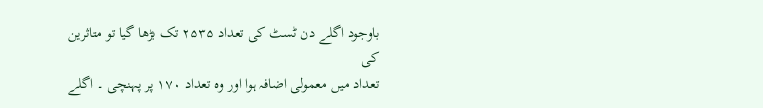باوجود اگلے دن ٹسٹ کی تعداد ۲۵۳۵ تک بڑھا گیا تو متاثرین کی
تعداد میں معمولی اضافہ ہوا اور وہ تعداد ۱۷۰ پر پہنچی ۔ اگلے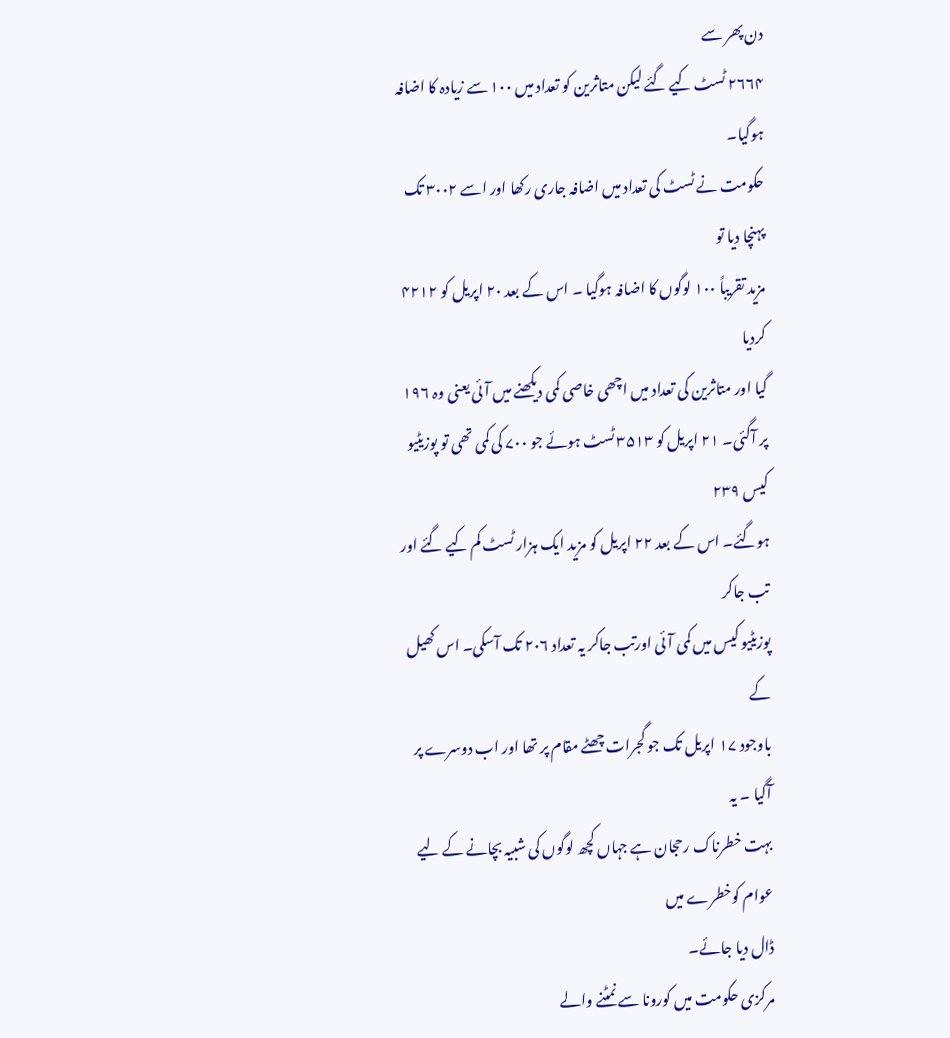دن پھر سے
۲۶۶۴ ٹسٹ کیے گئے لیکن متاثرین کو تعداد میں ۱۰۰ سے زیادہ کا اضافہ ہوگیا۔
حکومت نے ٹسٹ کی تعداد میں اضافہ جاری رکھا اور اسے ۳۰۰۲ تک پہنچا دیا تو
مزید تقریباً ۱۰۰ لوگوں کا اضافہ ہوگیا ۔ اس کے بعد ۲۰ اپریل کو ۴۲۱۲ کردیا
گیا اور متاثرین کی تعداد میں اچھی خاصی کمی دیکھنے میں آئی یعنی وہ ۱۹۶
پر آگئی۔ ۲۱ اپریل کو ۳۵۱۳ ٹسٹ ہوئے جو ۷۰۰ کی کمی تھی تو پوزیٹیو کیس ۲۳۹
ہوگئے۔ اس کے بعد ۲۲ اپریل کو مزید ایک ہزار ٹسٹ کم کیے گئے اور تب جاکر
پوزیٹیو کیس میں کمی آئی اورتب جاکر یہ تعداد ۲۰۶ تک آسکی۔ اس کھیل کے
باوجود ۱۷ اپریل تک جو گجرات چھٹے مقام پر تھا اور اب دوسرے پر آگیا ۔ یہ
بہت خطرناک رحجان ہے جہاں کچھ لوگوں کی شبیہ بچانے کے لیے عوام کوخطرے میں
ڈال دیا جائے۔
مرکزی حکومت میں کورونا سے نمٹنے والے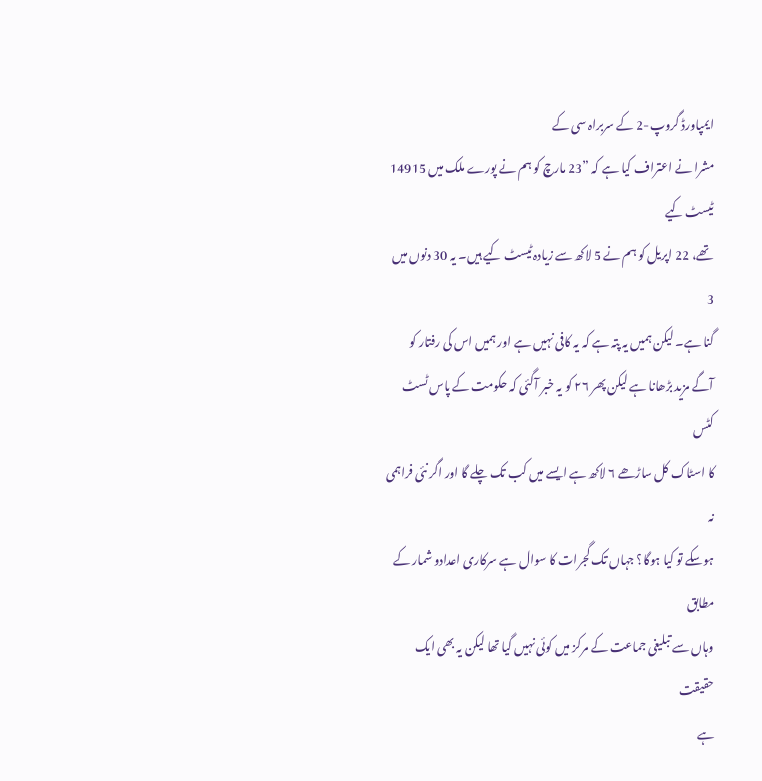ایمپاورڈ گروپ-2 کے سربراہ سی کے
مشرا نے اعتراف کیا ہے کہ ”23 مارچ کو ہم نے پورے ملک میں 14915 ٹیسٹ کیے
تھے، 22 اپریل کو ہم نے 5 لاکھ سے زیادہ ٹیسٹ کیے ہیں۔ یہ 30 دنوں میں 3
گنا ہے۔ لیکن ہمیں یہ پتہ ہے کہ یہ کافی نہیں ہے اور ہمیں اس کی رفتار کو
آگے مزید بڑھانا ہے لیکن پھر ۲۶ کو یہ خبر آگئی کہ حکومت کے پاس ٹسٹ کٹس
کا اسٹاک کل ساڑھے ۶ لاکھ ہے ایسے میں کب تک چلے گا اور اگر نئی فراہمی نہ
ہوسکے تو کیا ہوگا؟ جہاں تک گجرات کا سوال ہے سرکاری اعدادو شمار کے مطابق
وہاں سے تبلیغی جماعت کے مرکز میں کوئی نہیں گیا تھا لیکن یہ بھی ایک حقیقت
ہے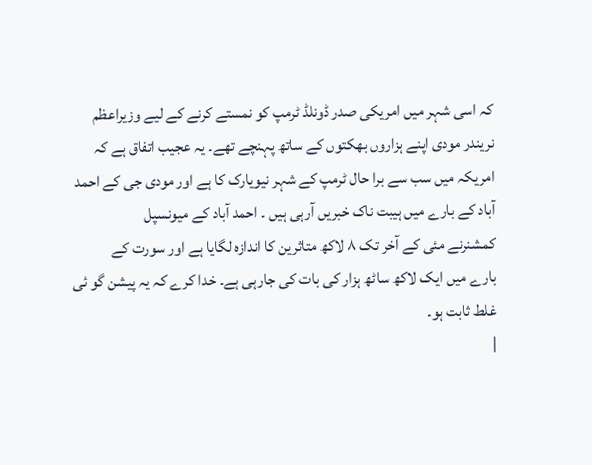کہ اسی شہر میں امریکی صدر ڈونلڈ ٹرمپ کو نمستے کرنے کے لیے وزیراعظم
نریندر مودی اپنے ہزاروں بھکتوں کے ساتھ پہنچے تھے۔ یہ عجیب اتفاق ہے کہ
امریکہ میں سب سے برا حال ٹرمپ کے شہر نیویارک کا ہے اور مودی جی کے احمد
آباد کے بارے میں ہیبت ناک خبریں آرہی ہیں ۔ احمد آباد کے میونسپل
کمشنرنے مئی کے آخر تک ۸ لاکھ متاثرین کا اندازہ لگایا ہے اور سورت کے
بارے میں ایک لاکھ ساٹھ ہزار کی بات کی جارہی ہے۔ خدا کرے کہ یہ پیشن گو ئی
غلط ثابت ہو۔
|